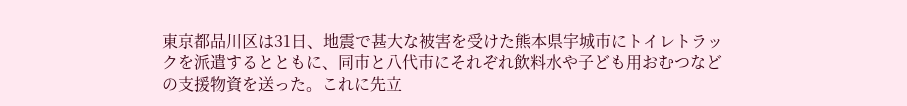東京都品川区は31日、地震で甚大な被害を受けた熊本県宇城市にトイレトラックを派遣するとともに、同市と八代市にそれぞれ飲料水や子ども用おむつなどの支援物資を送った。これに先立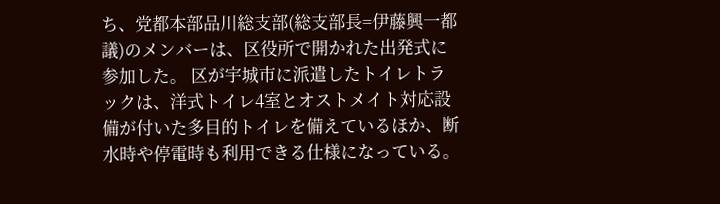ち、党都本部品川総支部(総支部長=伊藤興一都議)のメンバーは、区役所で開かれた出発式に参加した。 区が宇城市に派遣したトイレトラックは、洋式トイレ4室とオストメイト対応設備が付いた多目的トイレを備えているほか、断水時や停電時も利用できる仕様になっている。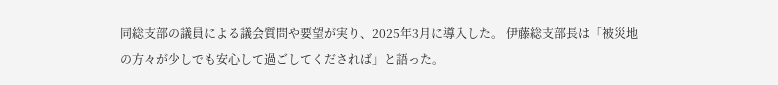同総支部の議員による議会質問や要望が実り、2025年3月に導入した。 伊藤総支部長は「被災地の方々が少しでも安心して過ごしてくだされば」と語った。